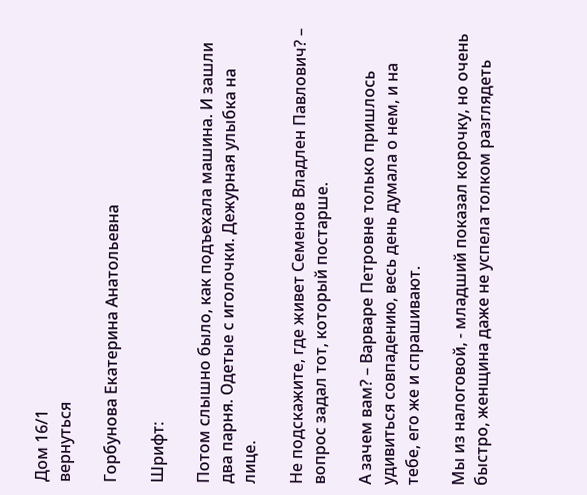Дом 16/1
вернуться

Горбунова Екатерина Анатольевна

Шрифт:

Потом слышно было, как подъехала машина. И зашли два парня. Одетые с иголочки. Дежурная улыбка на лице.

Не подскажите, где живет Семенов Владлен Павлович? – вопрос задал тот, который постарше.

А зачем вам? – Варваре Петровне только пришлось удивиться совпадению, весь день думала о нем, и на тебе, его же и спрашивают.

Мы из налоговой, - младший показал корочку, но очень быстро, женщина даже не успела толком разглядеть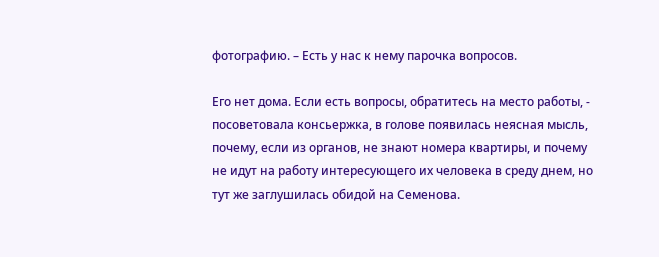фотографию. – Есть у нас к нему парочка вопросов.

Его нет дома. Если есть вопросы, обратитесь на место работы, - посоветовала консьержка, в голове появилась неясная мысль, почему, если из органов, не знают номера квартиры, и почему не идут на работу интересующего их человека в среду днем, но тут же заглушилась обидой на Семенова.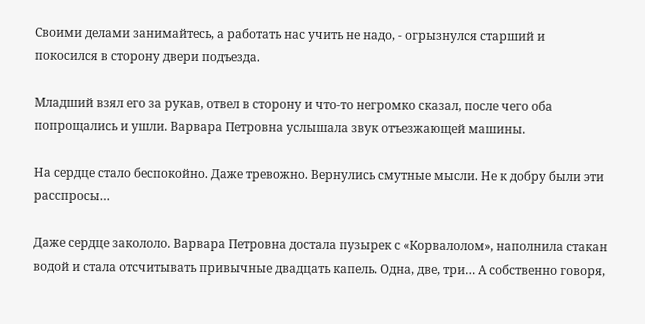Своими делами занимайтесь, а работать нас учить не надо, - огрызнулся старший и покосился в сторону двери подъезда.

Младший взял его за рукав, отвел в сторону и что-то негромко сказал, после чего оба попрощались и ушли. Варвара Петровна услышала звук отъезжающей машины.

На сердце стало беспокойно. Даже тревожно. Вернулись смутные мысли. Не к добру были эти расспросы…

Даже сердце закололо. Варвара Петровна достала пузырек с «Корвалолом», наполнила стакан водой и стала отсчитывать привычные двадцать капель. Одна, две, три… А собственно говоря,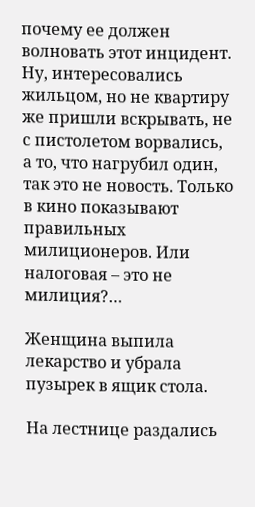почему ее должен волновать этот инцидент. Ну, интересовались жильцом, но не квартиру же пришли вскрывать, не с пистолетом ворвались, а то, что нагрубил один, так это не новость. Только в кино показывают правильных милиционеров. Или налоговая – это не милиция?…

Женщина выпила лекарство и убрала пузырек в ящик стола.

На лестнице раздались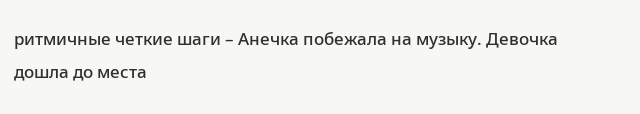ритмичные четкие шаги – Анечка побежала на музыку. Девочка дошла до места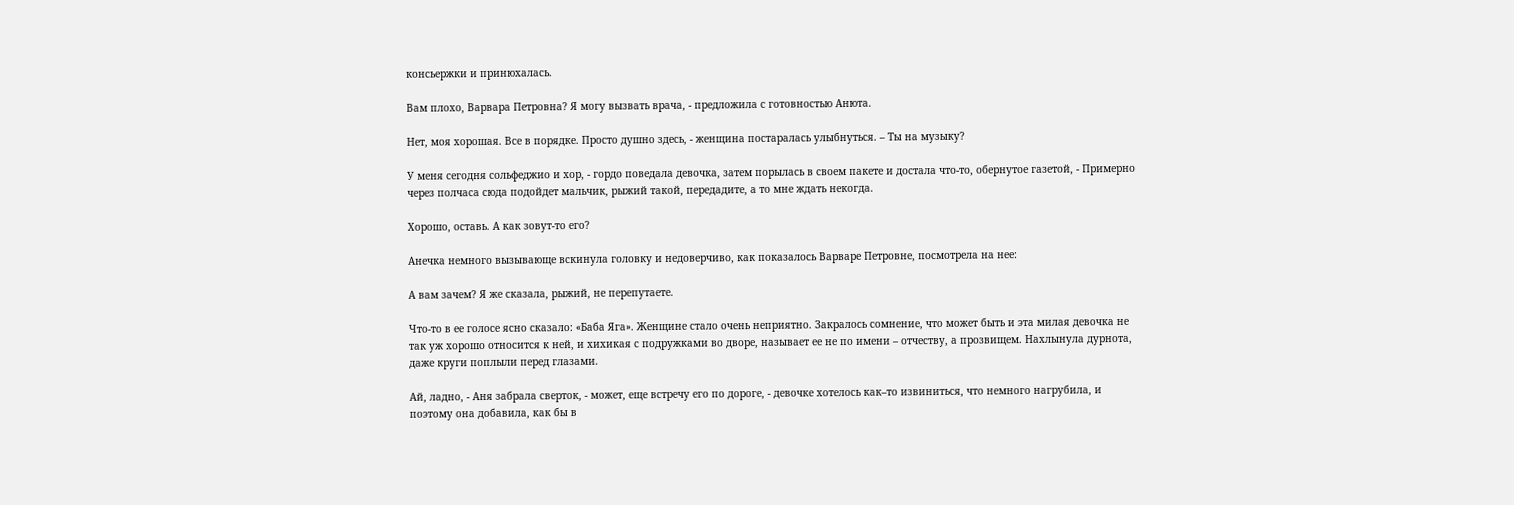консьержки и принюхалась.

Вам плохо, Варвара Петровна? Я могу вызвать врача, - предложила с готовностью Анюта.

Нет, моя хорошая. Все в порядке. Просто душно здесь, - женщина постаралась улыбнуться. – Ты на музыку?

У меня сегодня сольфеджио и хор, - гордо поведала девочка, затем порылась в своем пакете и достала что-то, обернутое газетой, - Примерно через полчаса сюда подойдет мальчик, рыжий такой, передадите, а то мне ждать некогда.

Хорошо, оставь. А как зовут-то его?

Анечка немного вызывающе вскинула головку и недоверчиво, как показалось Варваре Петровне, посмотрела на нее:

А вам зачем? Я же сказала, рыжий, не перепутаете.

Что-то в ее голосе ясно сказало: «Баба Яга». Женщине стало очень неприятно. Закралось сомнение, что может быть и эта милая девочка не так уж хорошо относится к ней, и хихикая с подружками во дворе, называет ее не по имени – отчеству, а прозвищем. Нахлынула дурнота, даже круги поплыли перед глазами.

Ай, ладно, - Аня забрала сверток, - может, еще встречу его по дороге, - девочке хотелось как–то извиниться, что немного нагрубила, и поэтому она добавила, как бы в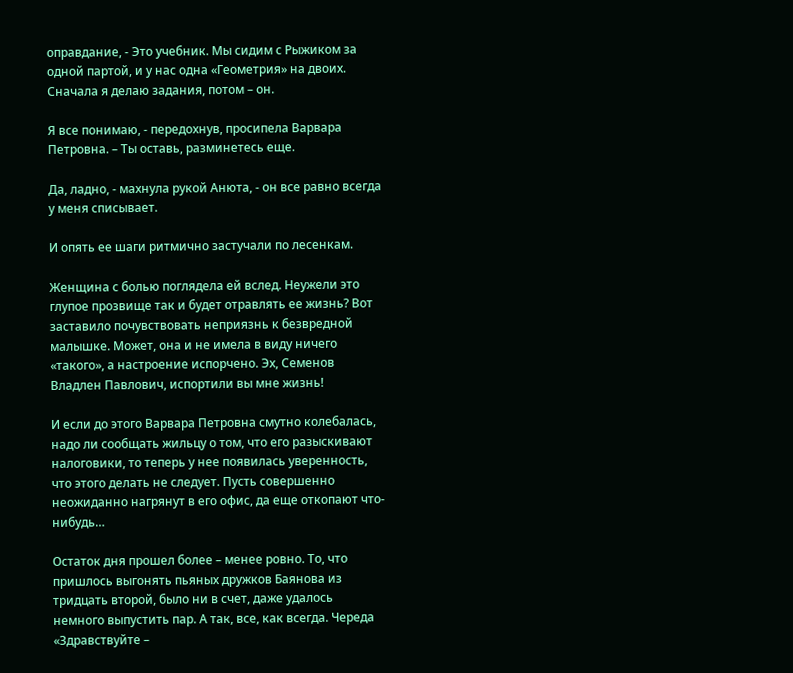оправдание, - Это учебник. Мы сидим с Рыжиком за одной партой, и у нас одна «Геометрия» на двоих. Сначала я делаю задания, потом – он.

Я все понимаю, - передохнув, просипела Варвара Петровна. – Ты оставь, разминетесь еще.

Да, ладно, - махнула рукой Анюта, - он все равно всегда у меня списывает.

И опять ее шаги ритмично застучали по лесенкам.

Женщина с болью поглядела ей вслед. Неужели это глупое прозвище так и будет отравлять ее жизнь? Вот заставило почувствовать неприязнь к безвредной малышке. Может, она и не имела в виду ничего «такого», а настроение испорчено. Эх, Семенов Владлен Павлович, испортили вы мне жизнь!

И если до этого Варвара Петровна смутно колебалась, надо ли сообщать жильцу о том, что его разыскивают налоговики, то теперь у нее появилась уверенность, что этого делать не следует. Пусть совершенно неожиданно нагрянут в его офис, да еще откопают что-нибудь…

Остаток дня прошел более – менее ровно. То, что пришлось выгонять пьяных дружков Баянова из тридцать второй, было ни в счет, даже удалось немного выпустить пар. А так, все, как всегда. Череда «Здравствуйте –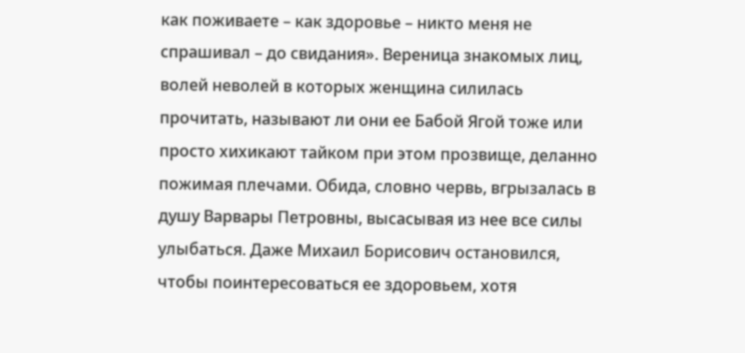как поживаете – как здоровье – никто меня не спрашивал – до свидания». Вереница знакомых лиц, волей неволей в которых женщина силилась прочитать, называют ли они ее Бабой Ягой тоже или просто хихикают тайком при этом прозвище, деланно пожимая плечами. Обида, словно червь, вгрызалась в душу Варвары Петровны, высасывая из нее все силы улыбаться. Даже Михаил Борисович остановился, чтобы поинтересоваться ее здоровьем, хотя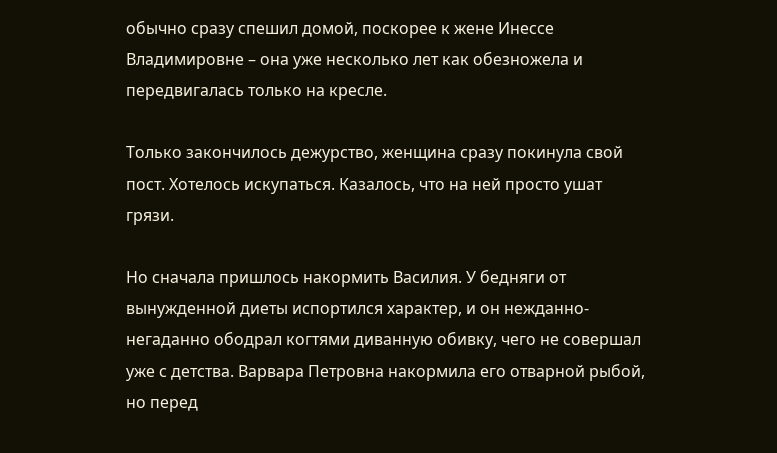обычно сразу спешил домой, поскорее к жене Инессе Владимировне – она уже несколько лет как обезножела и передвигалась только на кресле.

Только закончилось дежурство, женщина сразу покинула свой пост. Хотелось искупаться. Казалось, что на ней просто ушат грязи.

Но сначала пришлось накормить Василия. У бедняги от вынужденной диеты испортился характер, и он нежданно-негаданно ободрал когтями диванную обивку, чего не совершал уже с детства. Варвара Петровна накормила его отварной рыбой, но перед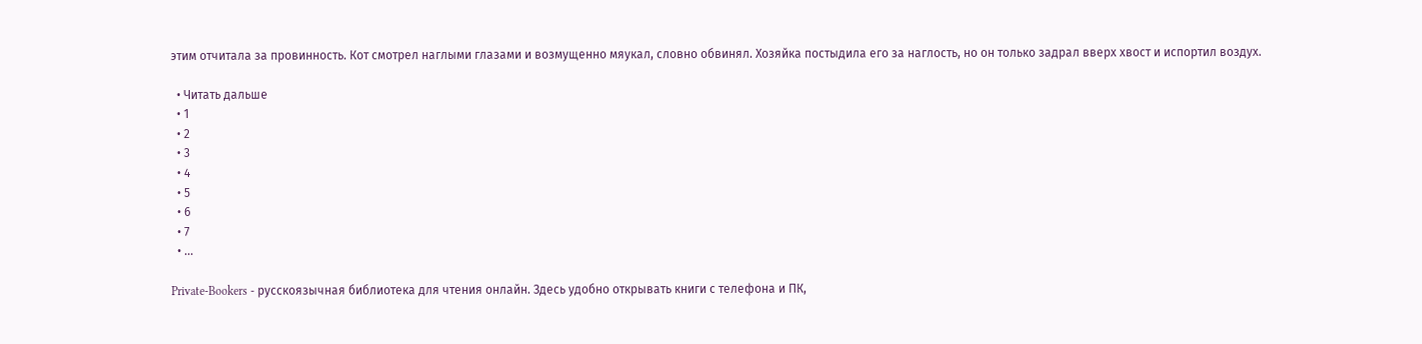этим отчитала за провинность. Кот смотрел наглыми глазами и возмущенно мяукал, словно обвинял. Хозяйка постыдила его за наглость, но он только задрал вверх хвост и испортил воздух.

  • Читать дальше
  • 1
  • 2
  • 3
  • 4
  • 5
  • 6
  • 7
  • ...

Private-Bookers - русскоязычная библиотека для чтения онлайн. Здесь удобно открывать книги с телефона и ПК,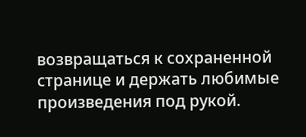возвращаться к сохраненной странице и держать любимые произведения под рукой.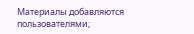Материалы добавляются пользователями;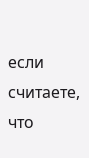если считаете, что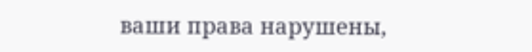ваши права нарушены,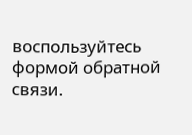воспользуйтесь формой обратной связи.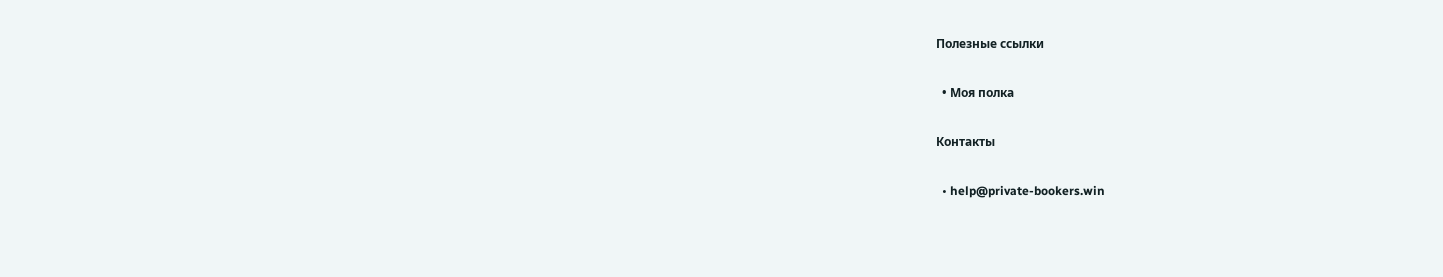Полезные ссылки

  • Моя полка

Контакты

  • help@private-bookers.win